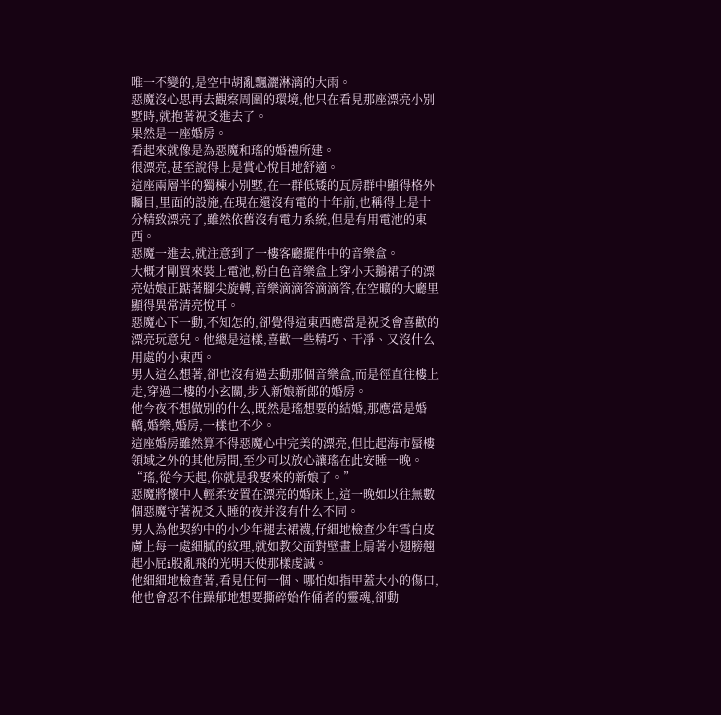唯一不變的,是空中胡亂飄灑淋漓的大雨。
惡魔沒心思再去觀察周圍的環境,他只在看見那座漂亮小別墅時,就抱著祝爻進去了。
果然是一座婚房。
看起來就像是為惡魔和瑤的婚禮所建。
很漂亮,甚至說得上是賞心悅目地舒適。
這座兩層半的獨棟小別墅,在一群低矮的瓦房群中顯得格外矚目,里面的設施,在現在還沒有電的十年前,也稱得上是十分精致漂亮了,雖然依舊沒有電力系統,但是有用電池的東西。
惡魔一進去,就注意到了一樓客廳擺件中的音樂盒。
大概才剛買來裝上電池,粉白色音樂盒上穿小天鵝裙子的漂亮姑娘正踮著腳尖旋轉,音樂滴滴答滴滴答,在空曠的大廳里顯得異常清亮悅耳。
惡魔心下一動,不知怎的,卻覺得這東西應當是祝爻會喜歡的漂亮玩意兒。他總是這樣,喜歡一些精巧、干凈、又沒什么用處的小東西。
男人這么想著,卻也沒有過去動那個音樂盒,而是徑直往樓上走,穿過二樓的小玄關,步入新娘新郎的婚房。
他今夜不想做別的什么,既然是瑤想要的結婚,那應當是婚轎,婚樂,婚房,一樣也不少。
這座婚房雖然算不得惡魔心中完美的漂亮,但比起海市蜃樓領域之外的其他房間,至少可以放心讓瑤在此安睡一晚。
“瑤,從今天起,你就是我娶來的新娘了。”
惡魔將懷中人輕柔安置在漂亮的婚床上,這一晚如以往無數個惡魔守著祝爻入睡的夜并沒有什么不同。
男人為他契約中的小少年褪去裙襪,仔細地檢查少年雪白皮膚上每一處細膩的紋理,就如教父面對壁畫上扇著小翅膀翹起小屁i股亂飛的光明天使那樣虔誠。
他細細地檢查著,看見任何一個、哪怕如指甲蓋大小的傷口,他也會忍不住躁郁地想要撕碎始作俑者的靈魂,卻動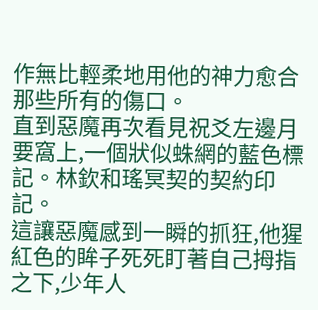作無比輕柔地用他的神力愈合那些所有的傷口。
直到惡魔再次看見祝爻左邊月要窩上,一個狀似蛛網的藍色標記。林欽和瑤冥契的契約印記。
這讓惡魔感到一瞬的抓狂,他猩紅色的眸子死死盯著自己拇指之下,少年人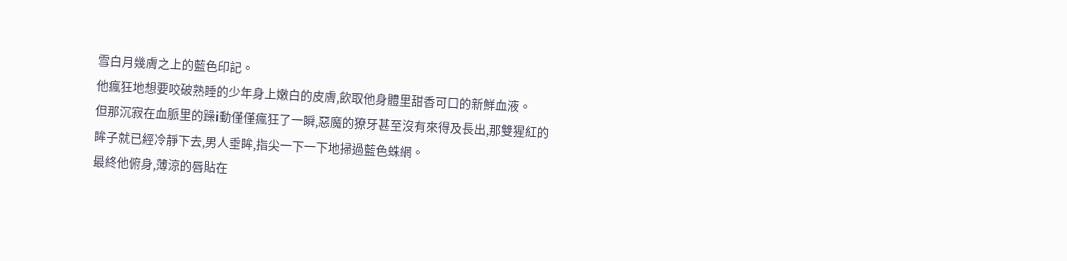雪白月幾膚之上的藍色印記。
他瘋狂地想要咬破熟睡的少年身上嫩白的皮膚,飲取他身體里甜香可口的新鮮血液。
但那沉寂在血脈里的躁i動僅僅瘋狂了一瞬,惡魔的獠牙甚至沒有來得及長出,那雙猩紅的眸子就已經冷靜下去,男人垂眸,指尖一下一下地掃過藍色蛛網。
最終他俯身,薄涼的唇貼在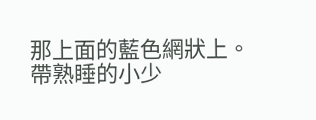那上面的藍色網狀上。
帶熟睡的小少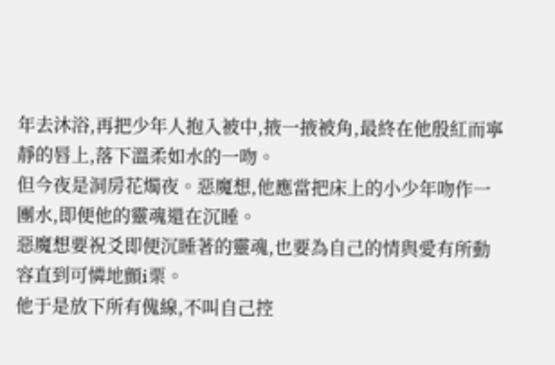年去沐浴,再把少年人抱入被中,掖一掖被角,最終在他殷紅而寧靜的唇上,落下溫柔如水的一吻。
但今夜是洞房花燭夜。惡魔想,他應當把床上的小少年吻作一團水,即便他的靈魂還在沉睡。
惡魔想要祝爻即便沉睡著的靈魂,也要為自己的情與愛有所動容直到可憐地顫i栗。
他于是放下所有傀線,不叫自己控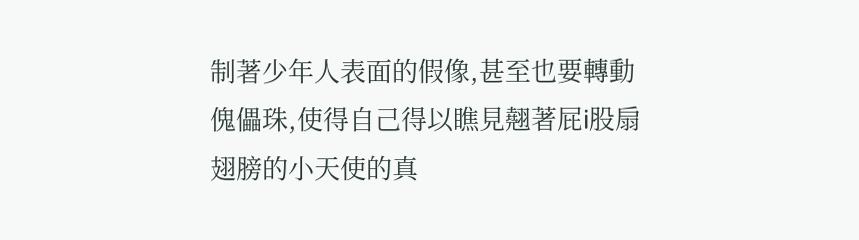制著少年人表面的假像,甚至也要轉動傀儡珠,使得自己得以瞧見翹著屁i股扇翅膀的小天使的真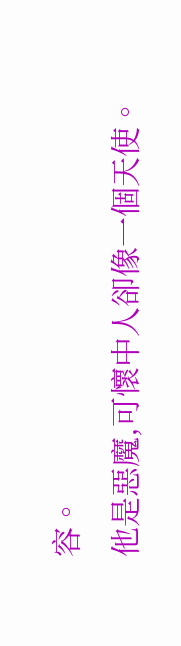容。
他是惡魔,可懷中人卻像一個天使。